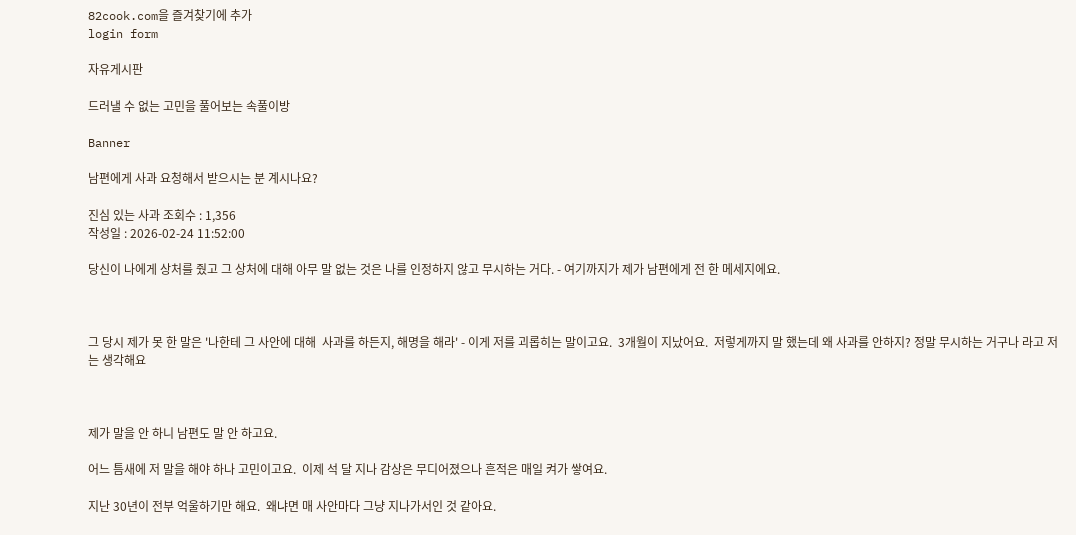82cook.com을 즐겨찾기에 추가
login form

자유게시판

드러낼 수 없는 고민을 풀어보는 속풀이방

Banner

남편에게 사과 요청해서 받으시는 분 계시나요?

진심 있는 사과 조회수 : 1,356
작성일 : 2026-02-24 11:52:00

당신이 나에게 상처를 줬고 그 상처에 대해 아무 말 없는 것은 나를 인정하지 않고 무시하는 거다. - 여기까지가 제가 남편에게 전 한 메세지에요.



그 당시 제가 못 한 말은 '나한테 그 사안에 대해  사과를 하든지, 해명을 해라' - 이게 저를 괴롭히는 말이고요.  3개월이 지났어요.  저렇게까지 말 했는데 왜 사과를 안하지? 정말 무시하는 거구나 라고 저는 생각해요



제가 말을 안 하니 남편도 말 안 하고요.

어느 틈새에 저 말을 해야 하나 고민이고요.  이제 석 달 지나 감상은 무디어졌으나 흔적은 매일 켜가 쌓여요.

지난 30년이 전부 억울하기만 해요.  왜냐면 매 사안마다 그냥 지나가서인 것 같아요.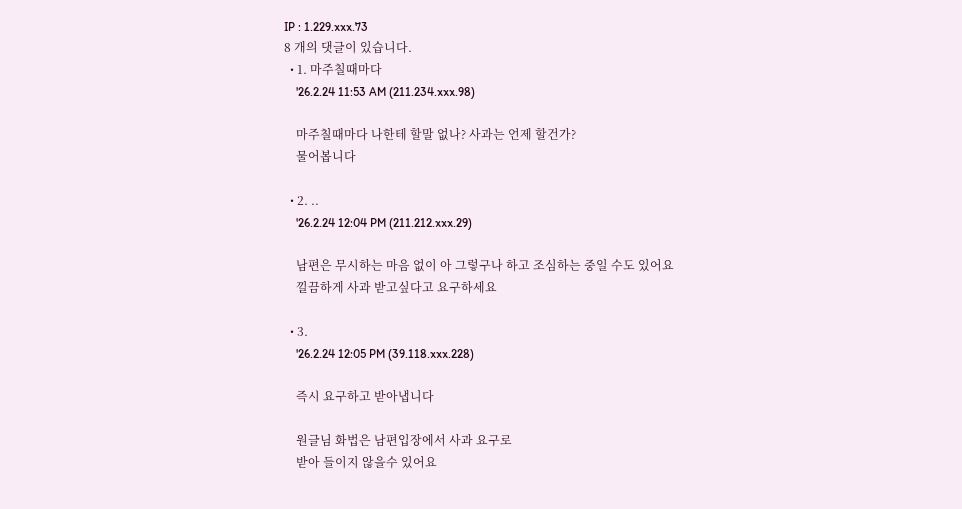IP : 1.229.xxx.73
8 개의 댓글이 있습니다.
  • 1. 마주칠때마다
    '26.2.24 11:53 AM (211.234.xxx.98)

    마주칠때마다 나한테 할말 없나? 사과는 언제 할건가?
    물어봅니다

  • 2. ..
    '26.2.24 12:04 PM (211.212.xxx.29)

    남편은 무시하는 마음 없이 아 그렇구나 하고 조심하는 중일 수도 있어요
    낄끔하게 사과 받고싶다고 요구하세요

  • 3.
    '26.2.24 12:05 PM (39.118.xxx.228)

    즉시 요구하고 받아냅니다

    원글님 화법은 남편입장에서 사과 요구로
    받아 들이지 않을수 있어요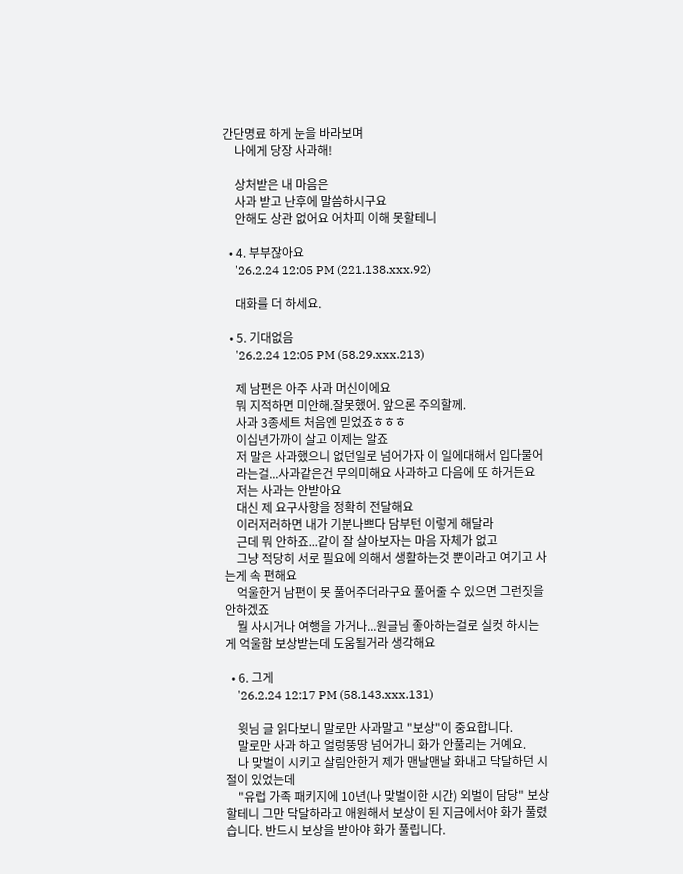간단명료 하게 눈을 바라보며
    나에게 당장 사과해!

    상처받은 내 마음은
    사과 받고 난후에 말씀하시구요
    안해도 상관 없어요 어차피 이해 못할테니

  • 4. 부부잖아요
    '26.2.24 12:05 PM (221.138.xxx.92)

    대화를 더 하세요.

  • 5. 기대없음
    '26.2.24 12:05 PM (58.29.xxx.213)

    제 남편은 아주 사과 머신이에요
    뭐 지적하면 미안해.잘못했어. 앞으론 주의할께.
    사과 3종세트 처음엔 믿었죠ㅎㅎㅎ
    이십년가까이 살고 이제는 알죠
    저 말은 사과했으니 없던일로 넘어가자 이 일에대해서 입다물어
    라는걸...사과같은건 무의미해요 사과하고 다음에 또 하거든요
    저는 사과는 안받아요
    대신 제 요구사항을 정확히 전달해요
    이러저러하면 내가 기분나쁘다 담부턴 이렇게 해달라
    근데 뭐 안하죠...같이 잘 살아보자는 마음 자체가 없고
    그냥 적당히 서로 필요에 의해서 생활하는것 뿐이라고 여기고 사는게 속 편해요
    억울한거 남편이 못 풀어주더라구요 풀어줄 수 있으면 그런짓을 안하겠죠
    뭘 사시거나 여행을 가거나...원글님 좋아하는걸로 실컷 하시는게 억울함 보상받는데 도움될거라 생각해요

  • 6. 그게
    '26.2.24 12:17 PM (58.143.xxx.131)

    윗님 글 읽다보니 말로만 사과말고 "보상"이 중요합니다.
    말로만 사과 하고 얼렁뚱땅 넘어가니 화가 안풀리는 거예요.
    나 맞벌이 시키고 살림안한거 제가 맨날맨날 화내고 닥달하던 시절이 있었는데
    "유럽 가족 패키지에 10년(나 맞벌이한 시간) 외벌이 담당" 보상할테니 그만 닥달하라고 애원해서 보상이 된 지금에서야 화가 풀렸습니다. 반드시 보상을 받아야 화가 풀립니다.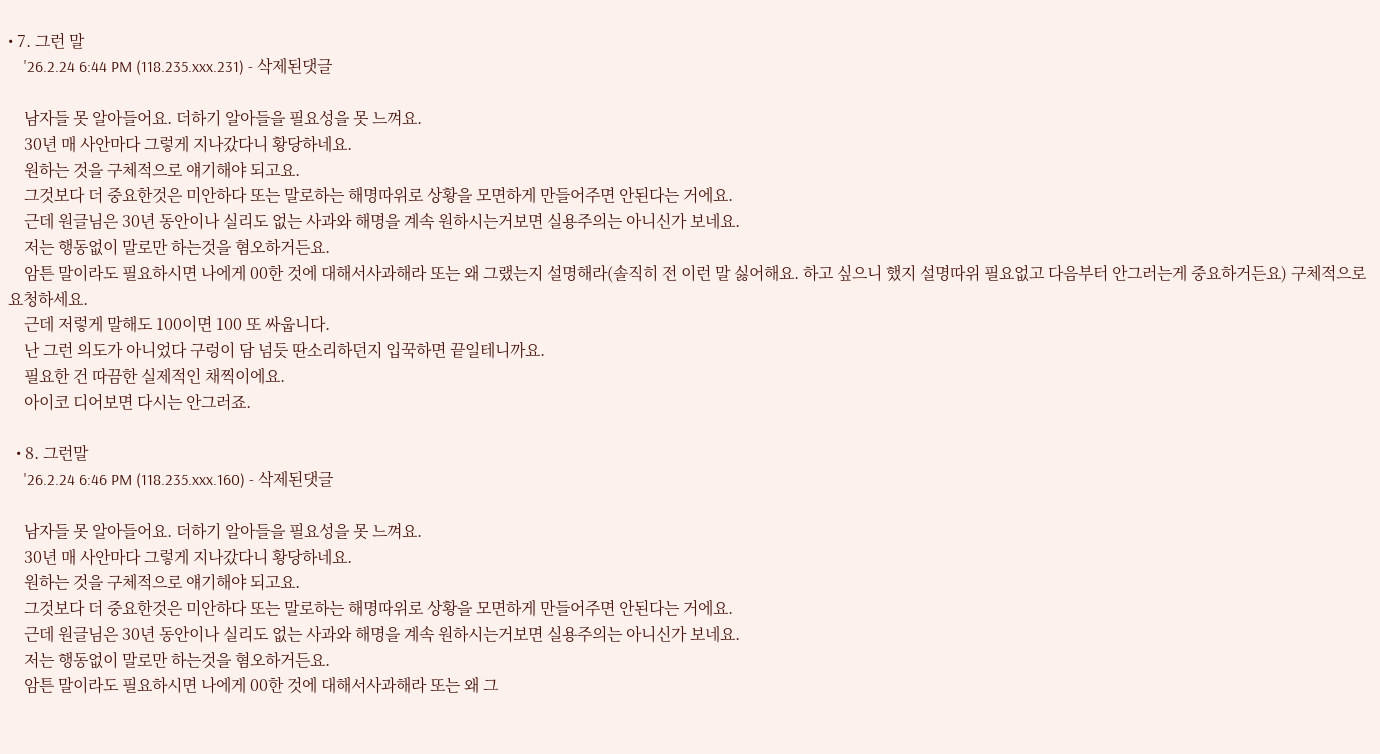• 7. 그런 말
    '26.2.24 6:44 PM (118.235.xxx.231) - 삭제된댓글

    남자들 못 알아들어요. 더하기 알아들을 필요성을 못 느껴요.
    30년 매 사안마다 그렇게 지나갔다니 황당하네요.
    원하는 것을 구체적으로 얘기해야 되고요.
    그것보다 더 중요한것은 미안하다 또는 말로하는 해명따위로 상황을 모면하게 만들어주면 안된다는 거에요.
    근데 원글님은 30년 동안이나 실리도 없는 사과와 해명을 계속 원하시는거보면 실용주의는 아니신가 보네요.
    저는 행동없이 말로만 하는것을 혐오하거든요.
    암튼 말이라도 필요하시면 나에게 00한 것에 대해서사과해라 또는 왜 그랬는지 설명해라(솔직히 전 이런 말 싫어해요. 하고 싶으니 했지 설명따위 필요없고 다음부터 안그러는게 중요하거든요) 구체적으로 요청하세요.
    근데 저렇게 말해도 100이면 100 또 싸웁니다.
    난 그런 의도가 아니었다 구렁이 담 넘듯 딴소리하던지 입꾹하면 끝일테니까요.
    필요한 건 따끔한 실제적인 채찍이에요.
    아이코 디어보면 다시는 안그러죠.

  • 8. 그런말
    '26.2.24 6:46 PM (118.235.xxx.160) - 삭제된댓글

    남자들 못 알아들어요. 더하기 알아들을 필요성을 못 느껴요.
    30년 매 사안마다 그렇게 지나갔다니 황당하네요.
    원하는 것을 구체적으로 얘기해야 되고요.
    그것보다 더 중요한것은 미안하다 또는 말로하는 해명따위로 상황을 모면하게 만들어주면 안된다는 거에요.
    근데 원글님은 30년 동안이나 실리도 없는 사과와 해명을 계속 원하시는거보면 실용주의는 아니신가 보네요.
    저는 행동없이 말로만 하는것을 혐오하거든요.
    암튼 말이라도 필요하시면 나에게 00한 것에 대해서사과해라 또는 왜 그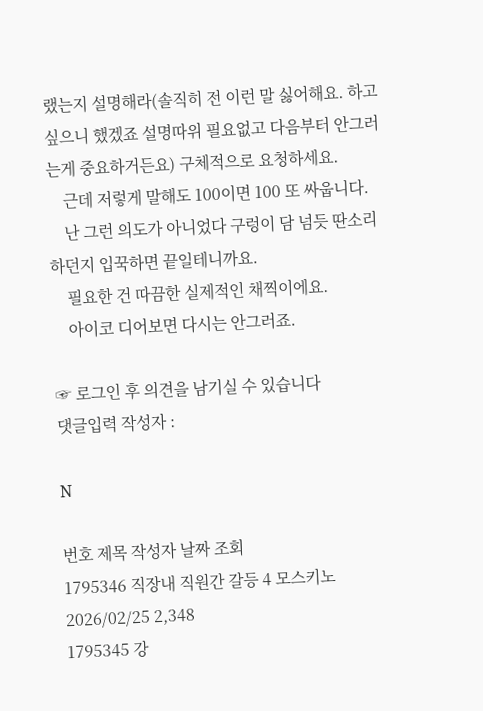랬는지 설명해라(솔직히 전 이런 말 싫어해요. 하고 싶으니 했겠죠 설명따위 필요없고 다음부터 안그러는게 중요하거든요) 구체적으로 요청하세요.
    근데 저렇게 말해도 100이면 100 또 싸웁니다.
    난 그런 의도가 아니었다 구렁이 담 넘듯 딴소리하던지 입꾹하면 끝일테니까요.
    필요한 건 따끔한 실제적인 채찍이에요.
    아이코 디어보면 다시는 안그러죠.

☞ 로그인 후 의견을 남기실 수 있습니다
댓글입력 작성자 :

N

번호 제목 작성자 날짜 조회
1795346 직장내 직원간 갈등 4 모스키노 2026/02/25 2,348
1795345 강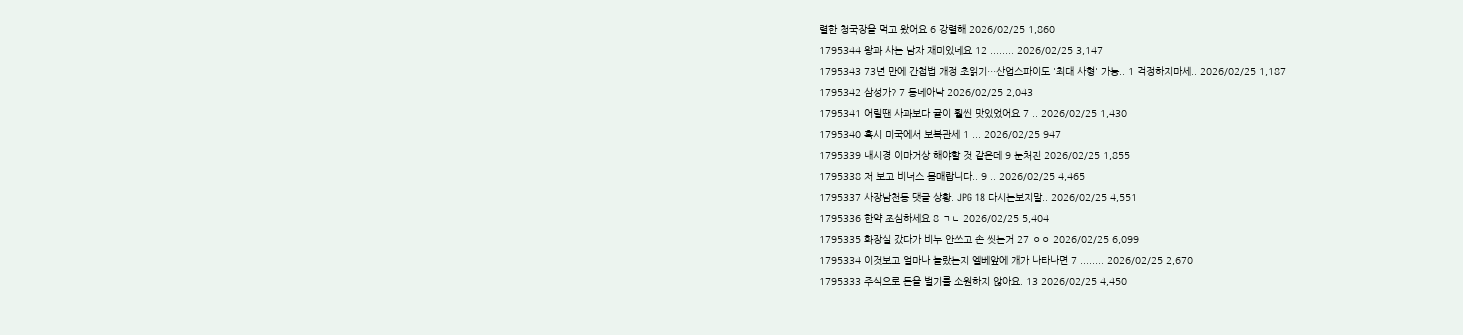렬한 청국장을 먹고 왔어요 6 강렬해 2026/02/25 1,860
1795344 왕과 사는 남자 재미있네요 12 ........ 2026/02/25 3,147
1795343 73년 만에 간첩법 개정 초읽기…산업스파이도 '최대 사형' 가능.. 1 걱정하지마세.. 2026/02/25 1,187
1795342 삼성가? 7 동네아낙 2026/02/25 2,043
1795341 어릴땐 사과보다 귤이 훨씬 맛있었어요 7 .. 2026/02/25 1,430
1795340 혹시 미국에서 보복관세 1 ... 2026/02/25 947
1795339 내시경 이마거상 해야할 것 같은데 9 눈처진 2026/02/25 1,855
1795338 저 보고 비너스 몸매랍니다.. 9 .. 2026/02/25 4,465
1795337 사장남천동 댓글 상황. JPG 18 다시는보지말.. 2026/02/25 4,551
1795336 한약 조심하세요 8 ㄱㄴ 2026/02/25 5,404
1795335 화장실 갔다가 비누 안쓰고 손 씻는거 27 ㅇㅇ 2026/02/25 6,099
1795334 이것보고 얼마나 놀랐는지 엘베앞에 개가 나타나면 7 ........ 2026/02/25 2,670
1795333 주식으로 돈을 벌기를 소원하지 않아요. 13 2026/02/25 4,450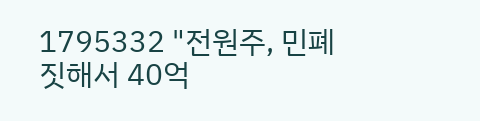1795332 "전원주, 민폐짓해서 40억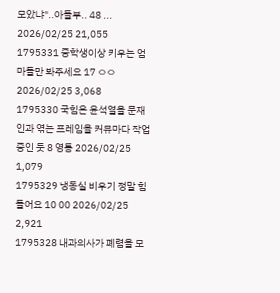모았냐"..아들부.. 48 ... 2026/02/25 21,055
1795331 중학생이상 키우는 엄마들만 봐주세요 17 ㅇㅇ 2026/02/25 3,068
1795330 국힘은 윤석열을 문재인과 엮는 프레임을 커뮤마다 작업 중인 듯 8 영통 2026/02/25 1,079
1795329 냉동실 비우기 정말 힘들어요 10 00 2026/02/25 2,921
1795328 내과의사가 폐렴을 모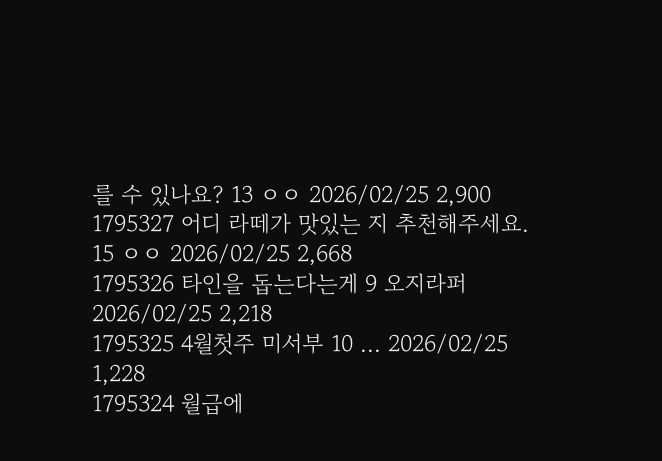를 수 있나요? 13 ㅇㅇ 2026/02/25 2,900
1795327 어디 라떼가 맛있는 지 추천해주세요. 15 ㅇㅇ 2026/02/25 2,668
1795326 타인을 돕는다는게 9 오지라퍼 2026/02/25 2,218
1795325 4월첫주 미서부 10 ... 2026/02/25 1,228
1795324 월급에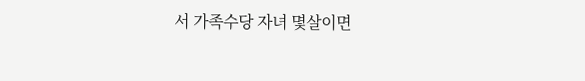서 가족수당 자녀 몇살이면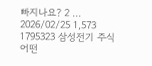빠지나요? 2 ... 2026/02/25 1,573
1795323 삼성전기 주식 어떤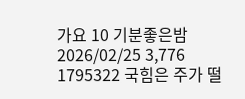가요 10 기분좋은밤 2026/02/25 3,776
1795322 국힘은 주가 떨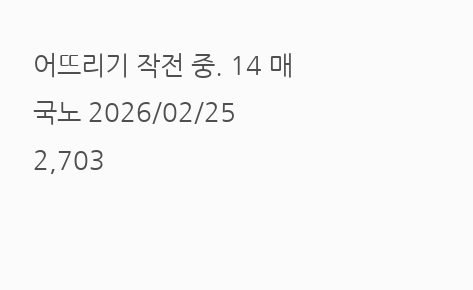어뜨리기 작전 중. 14 매국노 2026/02/25 2,703